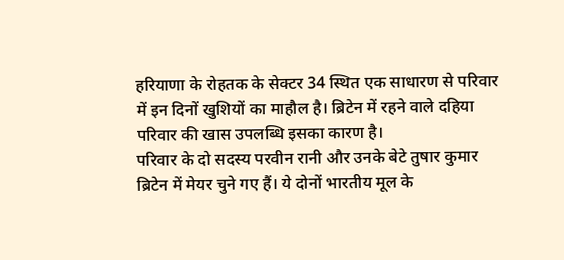हरियाणा के रोहतक के सेक्टर 34 स्थित एक साधारण से परिवार में इन दिनों खुशियों का माहौल है। ब्रिटेन में रहने वाले दहिया परिवार की खास उपलब्धि इसका कारण है।
परिवार के दो सदस्य परवीन रानी और उनके बेटे तुषार कुमार ब्रिटेन में मेयर चुने गए हैं। ये दोनों भारतीय मूल के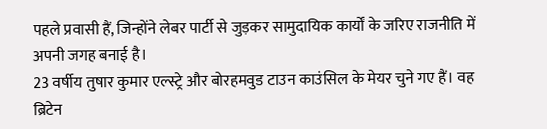पहले प्रवासी हैं, जिन्होंने लेबर पार्टी से जुड़कर सामुदायिक कार्यों के जरिए राजनीति में अपनी जगह बनाई है।
23 वर्षीय तुषार कुमार एल्स्ट्रे और बोरहमवुड टाउन काउंसिल के मेयर चुने गए हैं। वह ब्रिटेन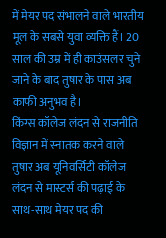में मेयर पद संभालने वाले भारतीय मूल के सबसे युवा व्यक्ति हैं। 20 साल की उम्र में ही काउंसलर चुने जाने के बाद तुषार के पास अब काफी अनुभव है।
किंग्स कॉलेज लंदन से राजनीति विज्ञान में स्नातक करने वाले तुषार अब यूनिवर्सिटी कॉलेज लंदन से मास्टर्स की पढ़ाई के साथ-साथ मेयर पद की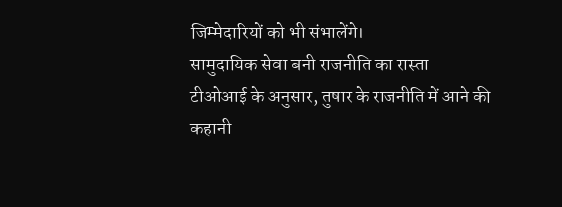जिम्मेदारियों को भी संभालेंगे।
सामुदायिक सेवा बनी राजनीति का रास्ता
टीओआई के अनुसार, तुषार के राजनीति में आने की कहानी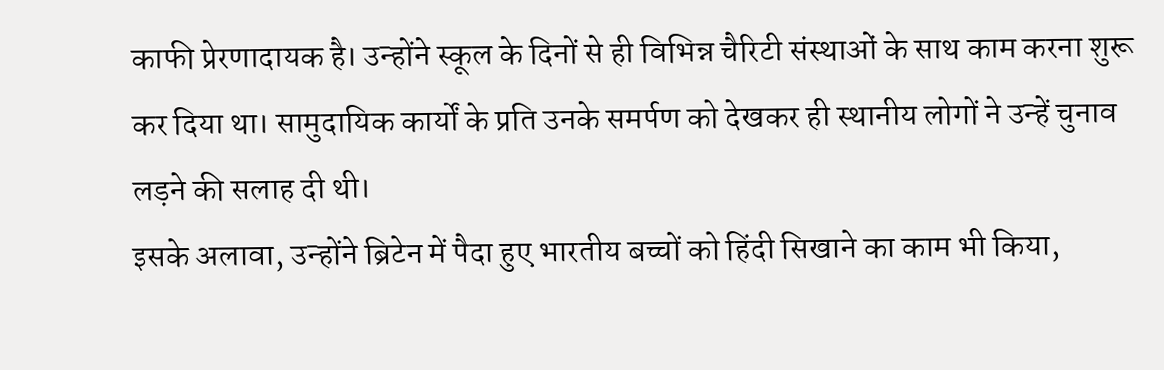काफी प्रेरणादायक है। उन्होंने स्कूल के दिनों से ही विभिन्न चैरिटी संस्थाओं के साथ काम करना शुरू कर दिया था। सामुदायिक कार्यों के प्रति उनके समर्पण को देखकर ही स्थानीय लोगों ने उन्हें चुनाव लड़ने की सलाह दी थी।
इसके अलावा, उन्होंने ब्रिटेन में पैदा हुए भारतीय बच्चों को हिंदी सिखाने का काम भी किया,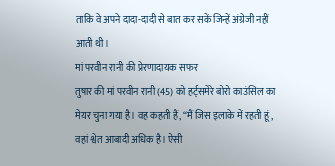ताकि वे अपने दादा-दादी से बात कर सकें जिन्हें अंग्रेजी नहीं आती थी।
मां परवीन रानी की प्रेरणादायक सफर
तुषार की मां परवीन रानी (45) को हर्ट्समेरे बोरो काउंसिल का मेयर चुना गया है। वह कहती हैं, “मैं जिस इलाके में रहती हूं, वहां श्वेत आबादी अधिक है। ऐसी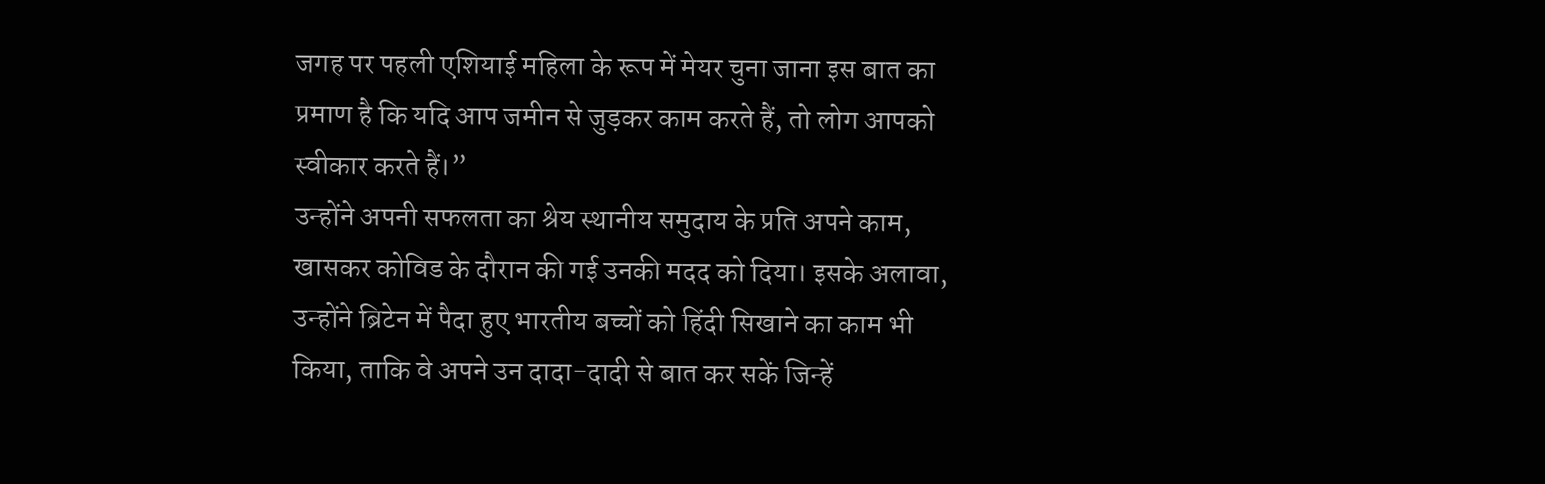जगह पर पहली एशियाई महिला के रूप में मेयर चुना जाना इस बात का प्रमाण है कि यदि आप जमीन से जुड़कर काम करते हैं, तो लोग आपको स्वीकार करते हैं।”
उन्होंने अपनी सफलता का श्रेय स्थानीय समुदाय के प्रति अपने काम, खासकर कोविड के दौरान की गई उनकी मदद को दिया। इसके अलावा, उन्होंने ब्रिटेन में पैदा हुए भारतीय बच्चों को हिंदी सिखाने का काम भी किया, ताकि वे अपने उन दादा-दादी से बात कर सकें जिन्हें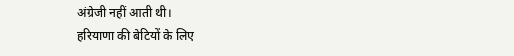अंग्रेजी नहीं आती थी।
हरियाणा की बेटियों के लिए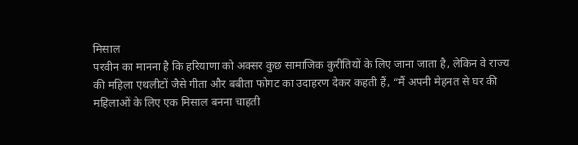मिसाल
परवीन का मानना है कि हरियाणा को अक्सर कुछ सामाजिक कुरीतियों के लिए जाना जाता है, लेकिन वे राज्य की महिला एथलीटों जैसे गीता और बबीता फोगट का उदाहरण देकर कहती हैं, “मैं अपनी मेहनत से घर की महिलाओं के लिए एक मिसाल बनना चाहती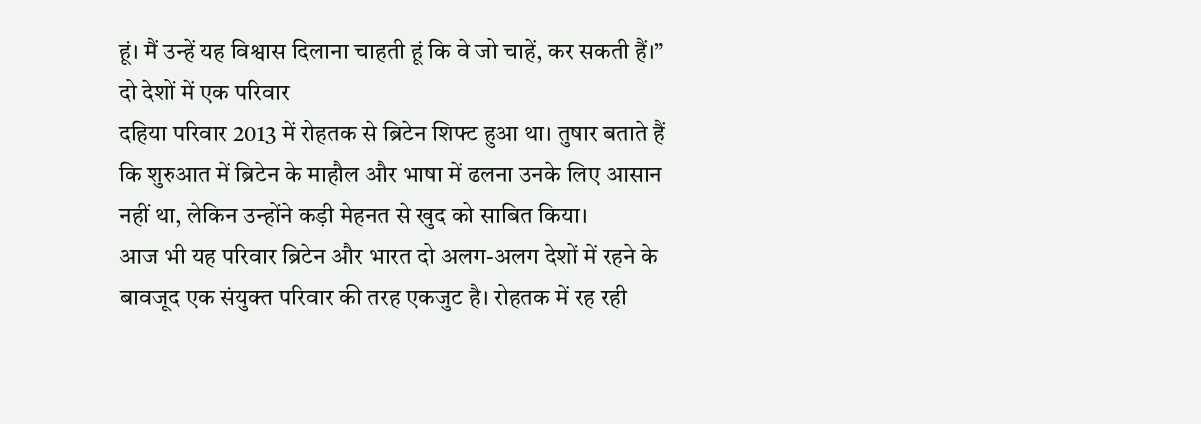हूं। मैं उन्हें यह विश्वास दिलाना चाहती हूं कि वे जो चाहें, कर सकती हैं।”
दो देशों में एक परिवार
दहिया परिवार 2013 में रोहतक से ब्रिटेन शिफ्ट हुआ था। तुषार बताते हैं कि शुरुआत में ब्रिटेन के माहौल और भाषा में ढलना उनके लिए आसान नहीं था, लेकिन उन्होंने कड़ी मेहनत से खुद को साबित किया।
आज भी यह परिवार ब्रिटेन और भारत दो अलग-अलग देशों में रहने के बावजूद एक संयुक्त परिवार की तरह एकजुट है। रोहतक में रह रही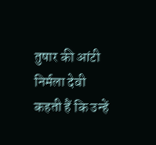तुषार की आंटी निर्मला देवी कहती हैं कि उन्हें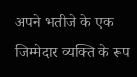अपने भतीजे के एक जिम्मेदार व्यक्ति के रूप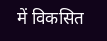में विकसित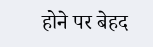होने पर बेहद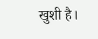खुशी है।